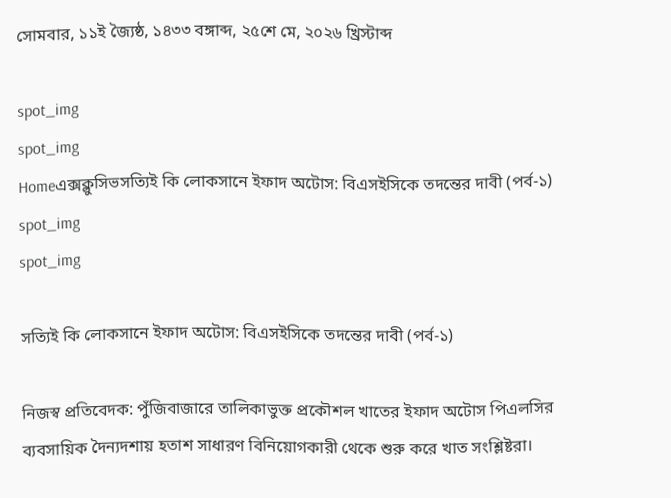সোমবার, ১১ই জ্যৈষ্ঠ, ১৪৩৩ বঙ্গাব্দ, ২৫শে মে, ২০২৬ খ্রিস্টাব্দ

spot_img
spot_img
Homeএক্সক্লুসিভসত্যিই কি লোকসানে ইফাদ অটোস: বিএসইসিকে তদন্তের দাবী (পর্ব-১)
spot_img
spot_img

সত্যিই কি লোকসানে ইফাদ অটোস: বিএসইসিকে তদন্তের দাবী (পর্ব-১)

নিজস্ব প্রতিবেদক: পুঁজিবাজারে তালিকাভুক্ত প্রকৌশল খাতের ইফাদ অটোস পিএলসির ব্যবসায়িক দৈন্যদশায় হতাশ সাধারণ বিনিয়োগকারী থেকে শুরু করে খাত সংশ্লিষ্টরা।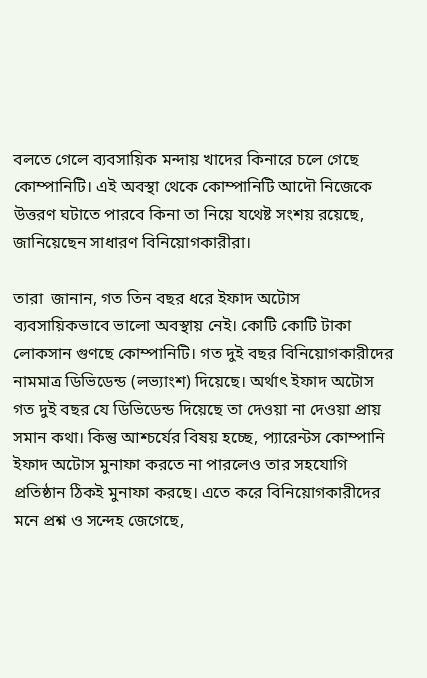বলতে গেলে ব্যবসায়িক মন্দায় খাদের কিনারে চলে গেছে কোম্পানিটি। এই অবস্থা থেকে কোম্পানিটি আদৌ নিজেকে উত্তরণ ঘটাতে পারবে কিনা তা নিয়ে যথেষ্ট সংশয় রয়েছে, জানিয়েছেন সাধারণ বিনিয়োগকারীরা।

তারা  জানান, গত তিন বছর ধরে ইফাদ অটোস ব্যবসায়িকভাবে ভালো অবস্থায় নেই। কোটি কোটি টাকা লোকসান গুণছে কোম্পানিটি। গত দুই বছর বিনিয়োগকারীদের নামমাত্র ডিভিডেন্ড (লভ্যাংশ) দিয়েছে। অর্থাৎ ইফাদ অটোস গত দুই বছর যে ডিভিডেন্ড দিয়েছে তা দেওয়া না দেওয়া প্রায় সমান কথা। কিন্তু আশ্চর্যের বিষয় হচ্ছে, প্যারেন্টস কোম্পানি ইফাদ অটোস মুনাফা করতে না পারলেও তার সহযোগি প্রতিষ্ঠান ঠিকই মুনাফা করছে। এতে করে বিনিয়োগকারীদের মনে প্রশ্ন ও সন্দেহ জেগেছে,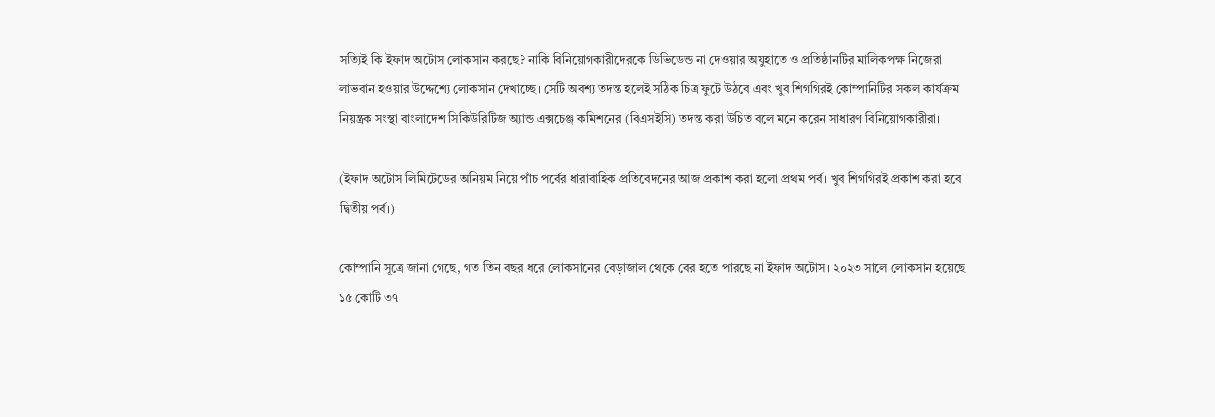সত্যিই কি ইফাদ অটোস লোকসান করছে? নাকি বিনিয়োগকারীদেরকে ডিভিডেন্ড না দেওয়ার অযুহাতে ও প্রতিষ্ঠানটির মালিকপক্ষ নিজেরা লাভবান হওয়ার উদ্দেশ্যে লোকসান দেখাচ্ছে। সেটি অবশ্য তদন্ত হলেই সঠিক চিত্র ফুটে উঠবে এবং খুব শিগগিরই কোম্পানিটির সকল কার্যক্রম নিয়ন্ত্রক সংস্থা বাংলাদেশ সিকিউরিটিজ অ্যান্ড এক্সচেঞ্জ কমিশনের (বিএসইসি) তদন্ত করা উচিত বলে মনে করেন সাধারণ বিনিয়োগকারীরা।

(ইফাদ অটোস লিমিটেডের অনিয়ম নিয়ে পাঁচ পর্বের ধারাবাহিক প্রতিবেদনের আজ প্রকাশ করা হলো প্রথম পর্ব। খুব শিগগিরই প্রকাশ করা হবে দ্বিতীয় পর্ব।)

কোম্পানি সূত্রে জানা গেছে, গত তিন বছর ধরে লোকসানের বেড়াজাল থেকে বের হতে পারছে না ইফাদ অটোস। ২০২৩ সালে লোকসান হয়েছে ১৫ কোটি ৩৭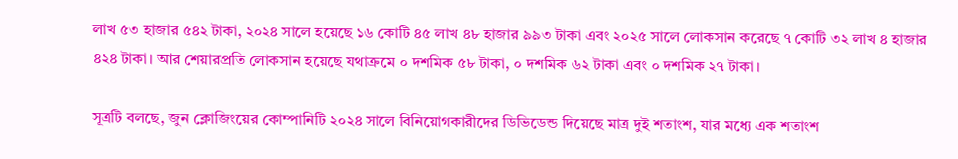লাখ ৫৩ হাজার ৫৪২ টাকা, ২০২৪ সালে হয়েছে ১৬ কোটি ৪৫ লাখ ৪৮ হাজার ৯৯৩ টাকা এবং ২০২৫ সালে লোকসান করেছে ৭ কোটি ৩২ লাখ ৪ হাজার ৪২৪ টাকা। আর শেয়ারপ্রতি লোকসান হয়েছে যথাক্রমে ০ দশমিক ৫৮ টাকা, ০ দশমিক ৬২ টাকা এবং ০ দশমিক ২৭ টাকা।

সূত্রটি বলছে, জুন ক্লোজিংয়ের কোম্পানিটি ২০২৪ সালে বিনিয়োগকারীদের ডিভিডেন্ড দিয়েছে মাত্র দুই শতাংশ, যার মধ্যে এক শতাংশ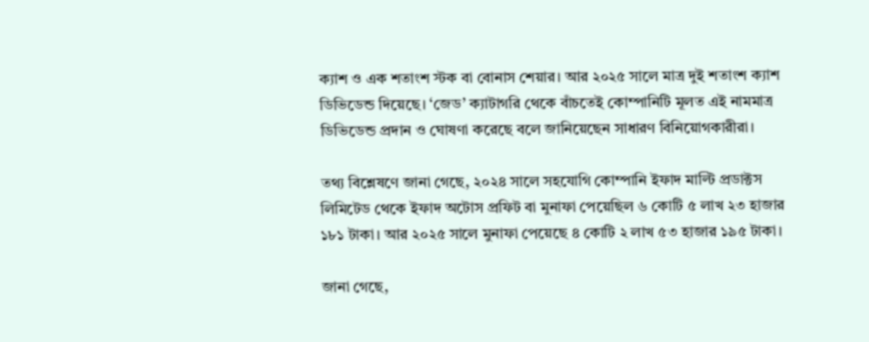ক্যাশ ও এক শতাংশ স্টক বা বোনাস শেয়ার। আর ২০২৫ সালে মাত্র দুই শতাংশ ক্যাশ ডিভিডেন্ড দিয়েছে। ‘জেড’ ক্যাটাগরি থেকে বাঁচতেই কোম্পানিটি মূলত এই নামমাত্র ডিভিডেন্ড প্রদান ও ঘোষণা করেছে বলে জানিয়েছেন সাধারণ বিনিয়োগকারীরা।

তথ্য বিশ্লেষণে জানা গেছে, ২০২৪ সালে সহযোগি কোম্পানি ইফাদ মাল্টি প্রডাক্টস লিমিটেড থেকে ইফাদ অটোস প্রফিট বা মুনাফা পেয়েছিল ৬ কোটি ৫ লাখ ২৩ হাজার ১৮১ টাকা। আর ২০২৫ সালে মুনাফা পেয়েছে ৪ কোটি ২ লাখ ৫৩ হাজার ১৯৫ টাকা।

জানা গেছে,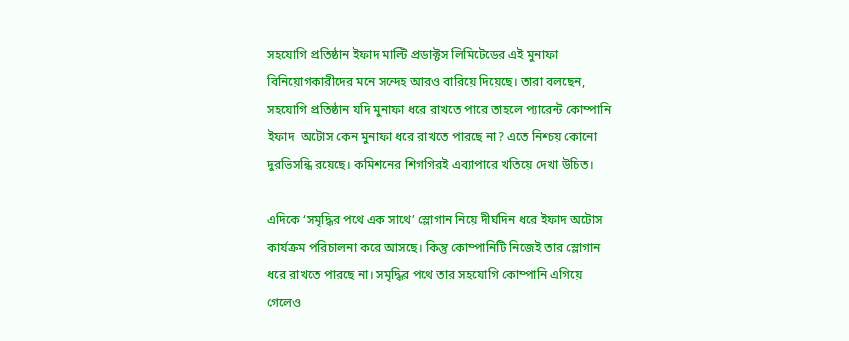সহযোগি প্রতিষ্ঠান ইফাদ মাল্টি প্রডাক্টস লিমিটেডের এই মুনাফা বিনিয়োগকারীদের মনে সন্দেহ আরও বারিয়ে দিয়েছে। তারা বলছেন, সহযোগি প্রতিষ্ঠান যদি মুনাফা ধরে রাখতে পারে তাহলে প্যারেন্ট কোম্পানি ইফাদ  অটোস কেন মুনাফা ধরে রাখতে পারছে না? এতে নিশ্চয় কোনো দুরভিসন্ধি রয়েছে। কমিশনের শিগগিরই এব্যাপারে খতিয়ে দেখা উচিত।

এদিকে ‘সমৃদ্ধির পথে এক সাথে’ স্লোগান নিয়ে দীর্ঘদিন ধরে ইফাদ অটোস কার্যক্রম পরিচালনা করে আসছে। কিন্তু কোম্পানিটি নিজেই তার স্লোগান ধরে রাখতে পারছে না। সমৃদ্ধির পথে তার সহযোগি কোম্পানি এগিয়ে গেলেও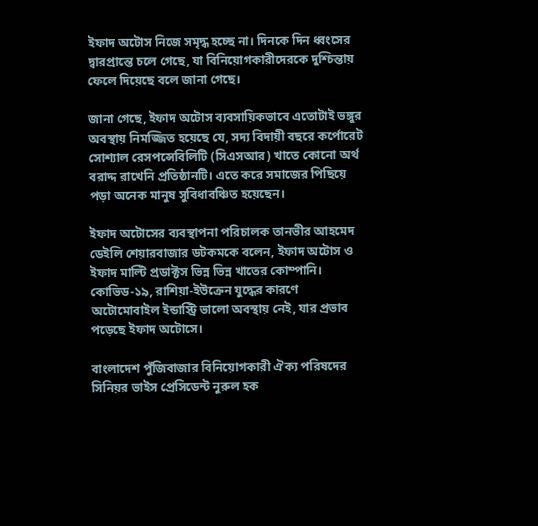ইফাদ অটোস নিজে সমৃদ্ধ হচ্ছে না। দিনকে দিন ধ্বংসের দ্বারপ্রান্তে চলে গেছে, যা বিনিয়োগকারীদেরকে দুশ্চিন্তায় ফেলে দিয়েছে বলে জানা গেছে।

জানা গেছে, ইফাদ অটোস ব্যবসায়িকভাবে এতোটাই ভঙ্গুর অবস্থায় নিমজ্জিত হয়েছে যে, সদ্য বিদায়ী বছরে কর্পোরেট সোশ্যাল রেসপন্সেবিলিটি (সিএসআর) খাতে কোনো অর্থ বরাদ্দ রাখেনি প্রতিষ্ঠানটি। এতে করে সমাজের পিছিয়ে পড়া অনেক মানুষ সুবিধাবঞ্চিত হয়েছেন।

ইফাদ অটোসের ব্যবস্থাপনা পরিচালক তানভীর আহমেদ ডেইলি শেয়ারবাজার ডটকমকে বলেন, ইফাদ অটোস ও ইফাদ মাল্টি প্রডাক্টস ভিন্ন ভিন্ন খাতের কোম্পানি। কোভিড-১৯, রাশিয়া-ইউক্রেন যুদ্ধের কারণে অটোমোবাইল ইন্ডাস্ট্রি ভালো অবস্থায় নেই, যার প্রভাব পড়েছে ইফাদ অটোসে।

বাংলাদেশ পুঁজিবাজার বিনিয়োগকারী ঐক্য পরিষদের সিনিয়র ভাইস প্রেসিডেন্ট নুরুল হক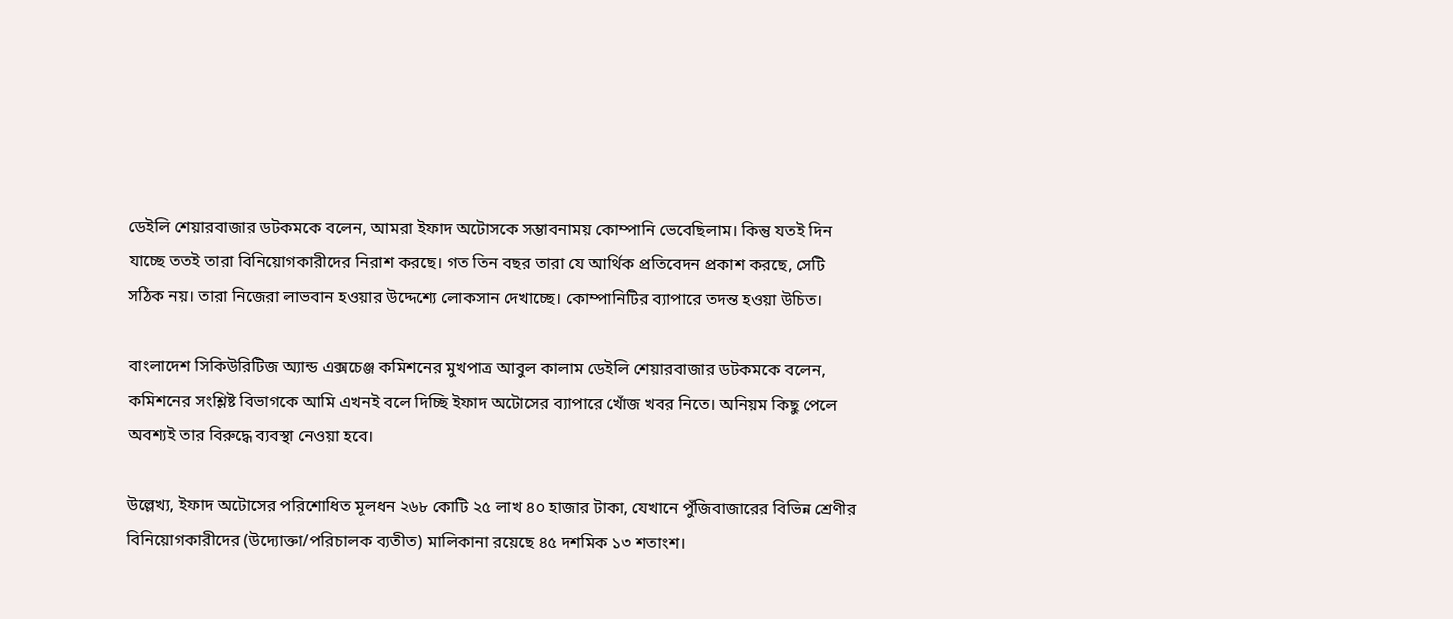ডেইলি শেয়ারবাজার ডটকমকে বলেন, আমরা ইফাদ অটোসকে সম্ভাবনাময় কোম্পানি ভেবেছিলাম। কিন্তু যতই দিন যাচ্ছে ততই তারা বিনিয়োগকারীদের নিরাশ করছে। গত তিন বছর তারা যে আর্থিক প্রতিবেদন প্রকাশ করছে, সেটি সঠিক নয়। তারা নিজেরা লাভবান হওয়ার উদ্দেশ্যে লোকসান দেখাচ্ছে। কোম্পানিটির ব্যাপারে তদন্ত হওয়া উচিত।

বাংলাদেশ সিকিউরিটিজ অ্যান্ড এক্সচেঞ্জ কমিশনের মুখপাত্র আবুল কালাম ডেইলি শেয়ারবাজার ডটকমকে বলেন, কমিশনের সংশ্লিষ্ট বিভাগকে আমি এখনই বলে দিচ্ছি ইফাদ অটোসের ব্যাপারে খোঁজ খবর নিতে। অনিয়ম কিছু পেলে অবশ্যই তার বিরুদ্ধে ব্যবস্থা নেওয়া হবে।

উল্লেখ্য, ইফাদ অটোসের পরিশোধিত মূলধন ২৬৮ কোটি ২৫ লাখ ৪০ হাজার টাকা, যেখানে পুঁজিবাজারের বিভিন্ন শ্রেণীর বিনিয়োগকারীদের (উদ্যোক্তা/পরিচালক ব্যতীত) মালিকানা রয়েছে ৪৫ দশমিক ১৩ শতাংশ।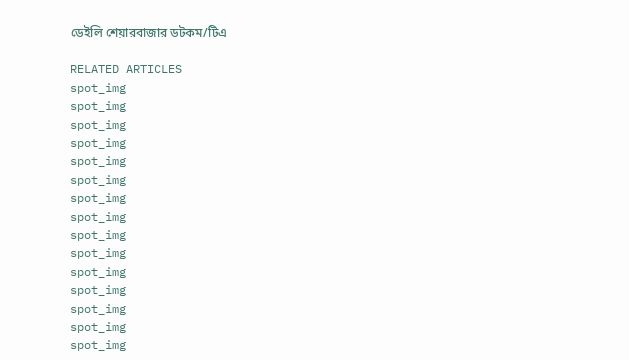ডেইলি শেয়ারবাজার ডটকম/টিএ

RELATED ARTICLES
spot_img
spot_img
spot_img
spot_img
spot_img
spot_img
spot_img
spot_img
spot_img
spot_img
spot_img
spot_img
spot_img
spot_img
spot_img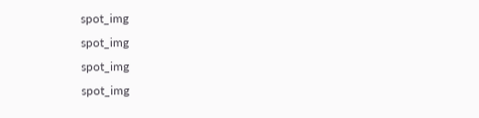spot_img
spot_img
spot_img
spot_img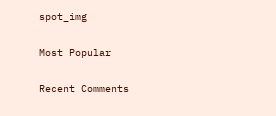spot_img

Most Popular

Recent Comments